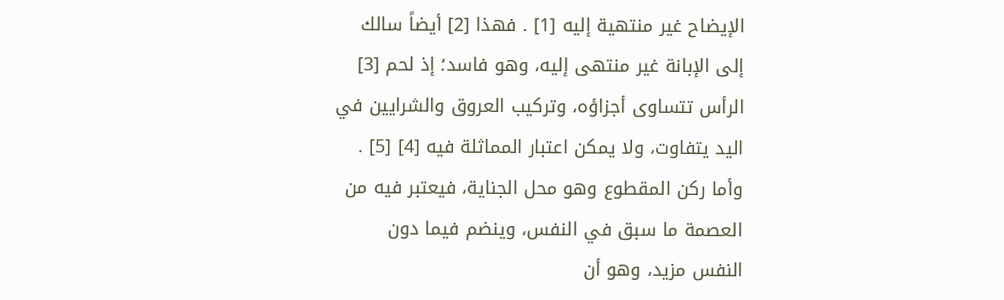الإيضاح غير منتهية إليه [1] . فهذا [2] أيضاً سالك إلى الإبانة غير منتهى إليه، وهو فاسد؛ إذ لحم [3] الرأس تتساوى أجزاؤه، وتركيب العروق والشرايين في اليد يتفاوت، ولا يمكن اعتبار المماثلة فيه [4] [5] .
وأما ركن المقطوع وهو محل الجناية، فيعتبر فيه من العصمة ما سبق في النفس، وينضم فيما دون النفس مزيد، وهو أن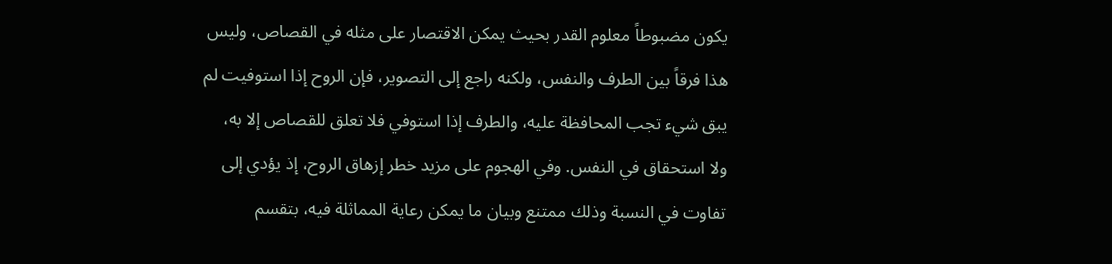يكون مضبوطاً معلوم القدر بحيث يمكن الاقتصار على مثله في القصاص، وليس هذا فرقاً بين الطرف والنفس، ولكنه راجع إلى التصوير، فإن الروح إذا استوفيت لم يبق شيء تجب المحافظة عليه، والطرف إذا استوفي فلا تعلق للقصاص إلا به، ولا استحقاق في النفس. وفي الهجوم على مزيد خطر إزهاق الروح، إذ يؤدي إلى تفاوت في النسبة وذلك ممتنع وبيان ما يمكن رعاية المماثلة فيه، بتقسم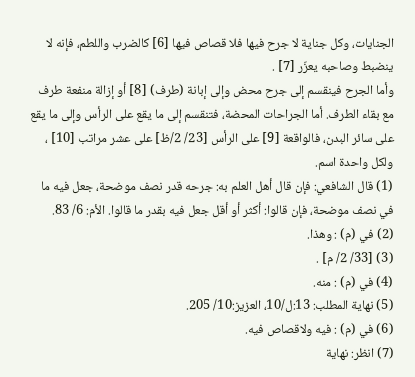الجنايات، وكل جناية لا جرح فيها فلا قصاص فيها [6] كالضرب واللطم، فإنه لا ينضبط وصاحبه يعزّر [7] .
وأما الجرح فينقسم إلى جرح محض وإلى إبانة (طرف) [8] أو إزالة منفعة طرف مع بقاء الطرف. أما الجراحات المحضة، فتنقسم إلى ما يقع على الرأس وإلى ما يقع على سائر البدن، فالواقعة [9] على الرأس [23/ 2/ظ] على عشر مراتب [10] ، ولكل واحدة اسم.
(1) قال الشافعي: فإن قال أهل العلم به: جرحه قدر نصف موضحة، جعل فيه ما في نصف موضحة، فإن قالوا: أكثر أو أقل جعل فيه بقدر ما قالوا. الأم: 6/ 83.
(2) في (م) : وهذا.
(3) [33/ 2/ م] .
(4) في (م) : منه.
(5) نهاية المطلب: 13:ل/10، العزيز:10/ 205.
(6) في (م) : فيه ولاقصاص فيه.
(7) انظر: نهاية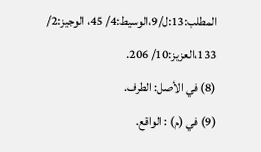المطلب:13:ل/9،الوسيط:4/ 45، الوجيز:2/ 133،العزيز:10/ 206.
(8) في الأصل: الطرف.
(9) في (م) : الواقع.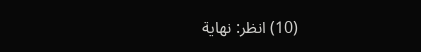(10) انظر: نهاية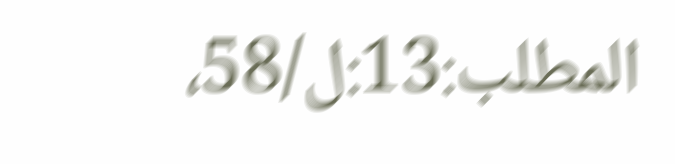المطلب:13:ل/58،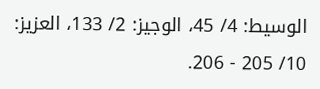الوسيط: 4/ 45، الوجيز: 2/ 133، العزيز: 10/ 205 - 206.